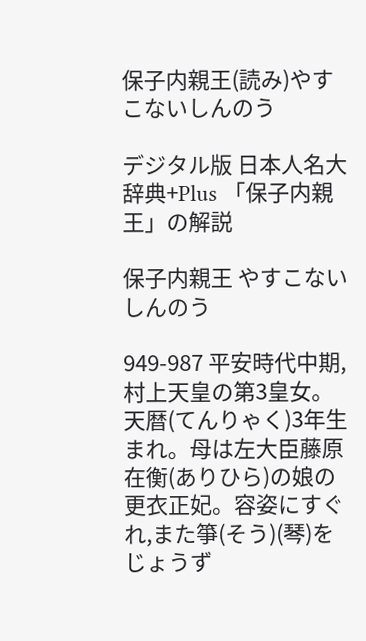保子内親王(読み)やすこないしんのう

デジタル版 日本人名大辞典+Plus 「保子内親王」の解説

保子内親王 やすこないしんのう

949-987 平安時代中期,村上天皇の第3皇女。
天暦(てんりゃく)3年生まれ。母は左大臣藤原在衡(ありひら)の娘の更衣正妃。容姿にすぐれ,また箏(そう)(琴)をじょうず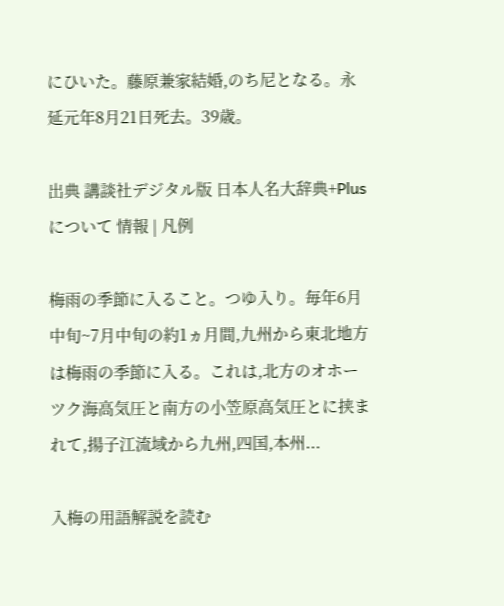にひいた。藤原兼家結婚,のち尼となる。永延元年8月21日死去。39歳。

出典 講談社デジタル版 日本人名大辞典+Plusについて 情報 | 凡例

梅雨の季節に入ること。つゆ入り。毎年6月中旬~7月中旬の約1ヵ月間,九州から東北地方は梅雨の季節に入る。これは,北方のオホーツク海高気圧と南方の小笠原高気圧とに挟まれて,揚子江流域から九州,四国,本州...

入梅の用語解説を読む